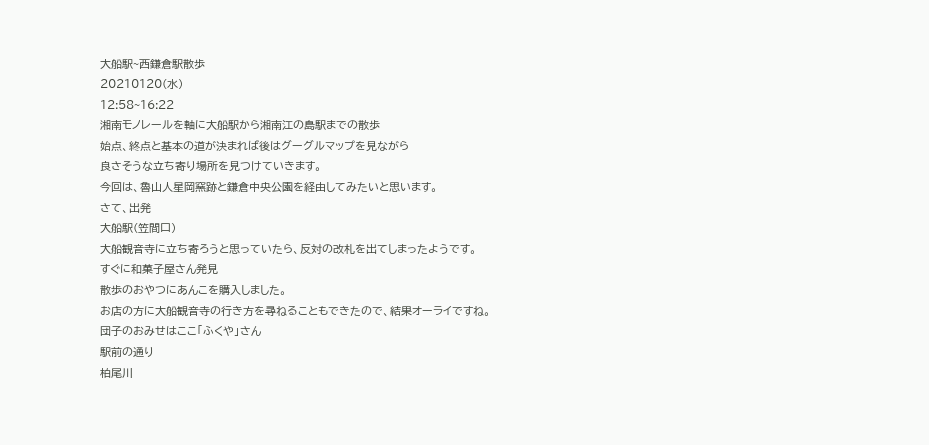大船駅~西鎌倉駅散歩
20210120(水)
12:58~16:22
湘南モノレールを軸に大船駅から湘南江の島駅までの散歩
始点、終点と基本の道が決まれば後はグーグルマップを見ながら
良さそうな立ち寄り場所を見つけていきます。
今回は、魯山人星岡窯跡と鎌倉中央公園を経由してみたいと思います。
さて、出発
大船駅(笠間口)
大船観音寺に立ち寄ろうと思っていたら、反対の改札を出てしまったようです。
すぐに和菓子屋さん発見
散歩のおやつにあんこを購入しました。
お店の方に大船観音寺の行き方を尋ねることもできたので、結果オーライですね。
団子のおみせはここ「ふくや」さん
駅前の通り
柏尾川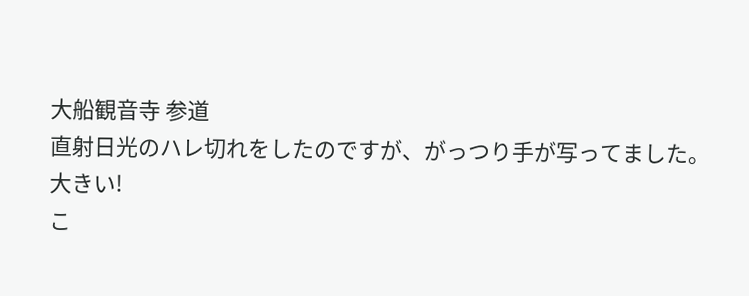大船観音寺 参道
直射日光のハレ切れをしたのですが、がっつり手が写ってました。
大きい!
こ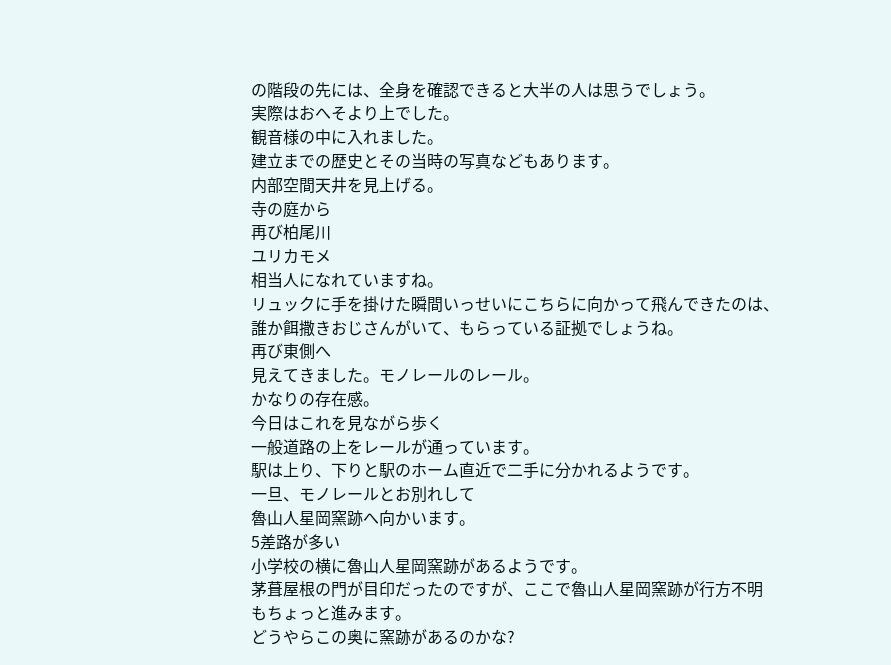の階段の先には、全身を確認できると大半の人は思うでしょう。
実際はおへそより上でした。
観音様の中に入れました。
建立までの歴史とその当時の写真などもあります。
内部空間天井を見上げる。
寺の庭から
再び柏尾川
ユリカモメ
相当人になれていますね。
リュックに手を掛けた瞬間いっせいにこちらに向かって飛んできたのは、
誰か餌撒きおじさんがいて、もらっている証拠でしょうね。
再び東側へ
見えてきました。モノレールのレール。
かなりの存在感。
今日はこれを見ながら歩く
一般道路の上をレールが通っています。
駅は上り、下りと駅のホーム直近で二手に分かれるようです。
一旦、モノレールとお別れして
魯山人星岡窯跡へ向かいます。
5差路が多い
小学校の横に魯山人星岡窯跡があるようです。
茅葺屋根の門が目印だったのですが、ここで魯山人星岡窯跡が行方不明
もちょっと進みます。
どうやらこの奥に窯跡があるのかな?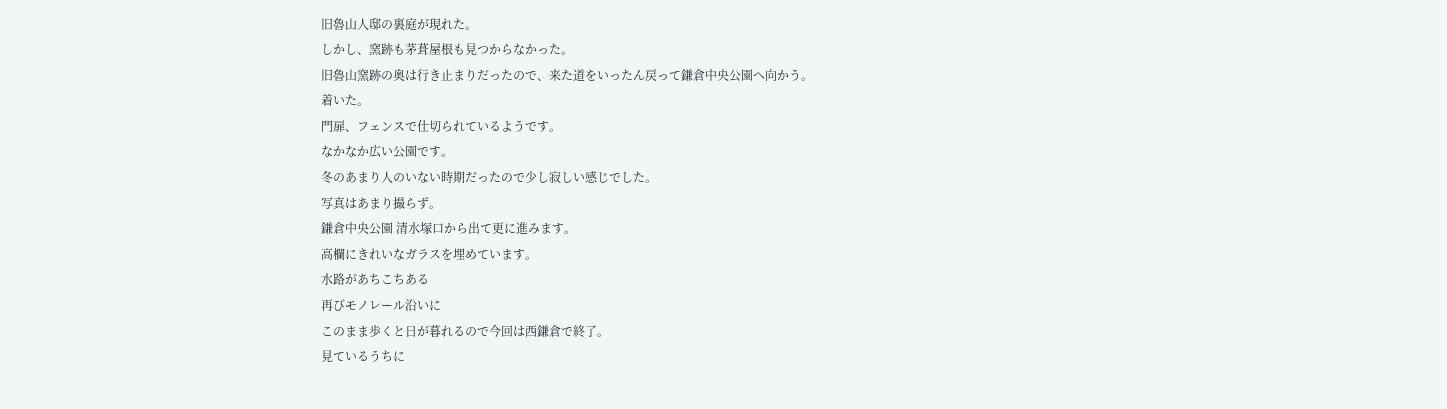旧魯山人邸の裏庭が現れた。
しかし、窯跡も茅葺屋根も見つからなかった。
旧魯山窯跡の奥は行き止まりだったので、来た道をいったん戻って鎌倉中央公園へ向かう。
着いた。
門扉、フェンスで仕切られているようです。
なかなか広い公園です。
冬のあまり人のいない時期だったので少し寂しい感じでした。
写真はあまり撮らず。
鎌倉中央公園 清水塚口から出て更に進みます。
高欄にきれいなガラスを埋めています。
水路があちこちある
再びモノレール沿いに
このまま歩くと日が暮れるので今回は西鎌倉で終了。
見ているうちに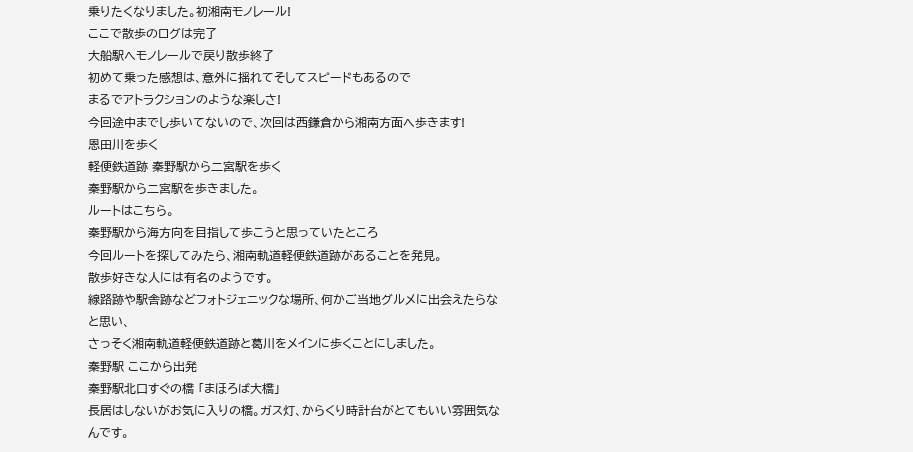乗りたくなりました。初湘南モノレール!
ここで散歩のログは完了
大船駅へモノレールで戻り散歩終了
初めて乗った感想は、意外に揺れてそしてスピードもあるので
まるでアトラクションのような楽しさ!
今回途中までし歩いてないので、次回は西鎌倉から湘南方面へ歩きます!
恩田川を歩く
軽便鉄道跡 秦野駅から二宮駅を歩く
秦野駅から二宮駅を歩きました。
ルートはこちら。
秦野駅から海方向を目指して歩こうと思っていたところ
今回ルートを探してみたら、湘南軌道軽便鉄道跡があることを発見。
散歩好きな人には有名のようです。
線路跡や駅舎跡などフォトジェニックな場所、何かご当地グルメに出会えたらなと思い、
さっそく湘南軌道軽便鉄道跡と葛川をメインに歩くことにしました。
秦野駅 ここから出発
秦野駅北口すぐの橋 「まほろば大橋」
長居はしないがお気に入りの橋。ガス灯、からくり時計台がとてもいい雰囲気なんです。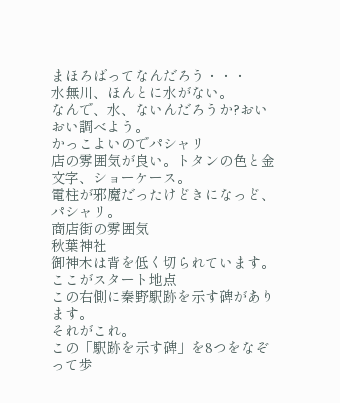まほろばってなんだろう・・・
水無川、ほんとに水がない。
なんで、水、ないんだろうか?おいおい調べよう。
かっこよいのでパシャリ
店の雰囲気が良い。トタンの色と金文字、ショーケース。
電柱が邪魔だったけどきになっど、パシャリ。
商店街の雰囲気
秋葉神社
御神木は背を低く切られています。
ここがスタート地点
この右側に秦野駅跡を示す碑があります。
それがこれ。
この「駅跡を示す碑」を8つをなぞって歩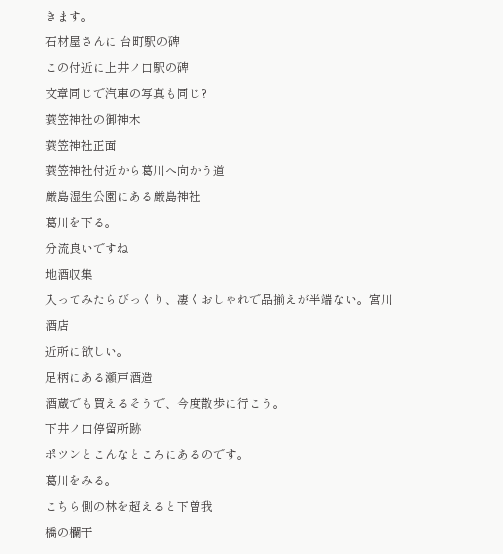きます。
石材屋さんに 台町駅の碑
この付近に上井ノ口駅の碑
文章同じで汽車の写真も同じ?
蓑笠神社の御神木
蓑笠神社正面
蓑笠神社付近から葛川へ向かう道
厳島湿生公園にある厳島神社
葛川を下る。
分流良いですね
地酒収集
入ってみたらびっくり、凄くおしゃれで品揃えが半端ない。宮川酒店
近所に欲しい。
足柄にある瀬戸酒造
酒蔵でも買えるそうで、今度散歩に行こう。
下井ノ口停留所跡
ポツンとこんなところにあるのです。
葛川をみる。
こちら側の林を超えると下曽我
橋の欄干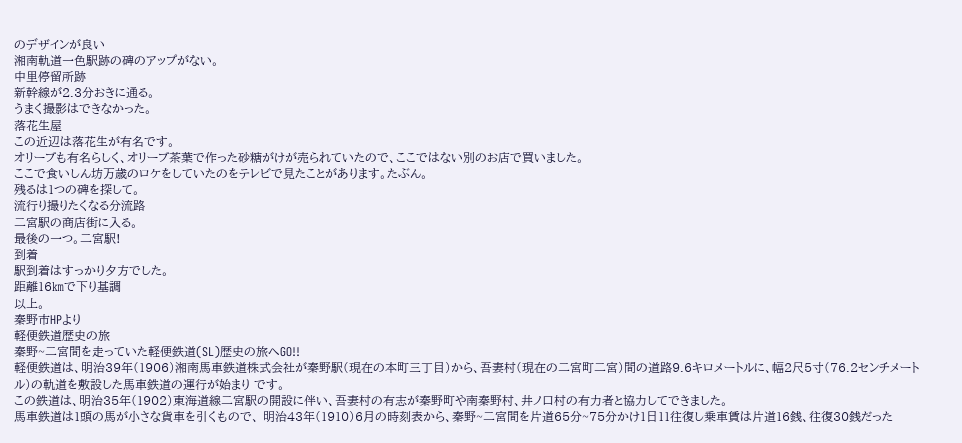のデザインが良い
湘南軌道一色駅跡の碑のアップがない。
中里停留所跡
新幹線が2.3分おきに通る。
うまく撮影はできなかった。
落花生屋
この近辺は落花生が有名です。
オリーブも有名らしく、オリーブ茶葉で作った砂糖がけが売られていたので、ここではない別のお店で買いました。
ここで食いしん坊万歳のロケをしていたのをテレビで見たことがあります。たぶん。
残るは1つの碑を探して。
流行り撮りたくなる分流路
二宮駅の商店街に入る。
最後の一つ。二宮駅!
到着
駅到着はすっかり夕方でした。
距離16㎞で下り基調
以上。
秦野市HPより
軽便鉄道歴史の旅
秦野~二宮間を走っていた軽便鉄道(SL)歴史の旅へGO!!
軽便鉄道は、明治39年(1906)湘南馬車鉄道株式会社が秦野駅(現在の本町三丁目)から、吾妻村(現在の二宮町二宮)間の道路9.6キロメートルに、幅2尺5寸(76.2センチメートル)の軌道を敷設した馬車鉄道の運行が始まり です。
この鉄道は、明治35年(1902)東海道線二宮駅の開設に伴い、吾妻村の有志が秦野町や南秦野村、井ノ口村の有力者と協力してできました。
馬車鉄道は1頭の馬が小さな貨車を引くもので、 明治43年(1910)6月の時刻表から、秦野~二宮間を片道65分~75分かけ1日11往復し乗車賃は片道16銭、往復30銭だった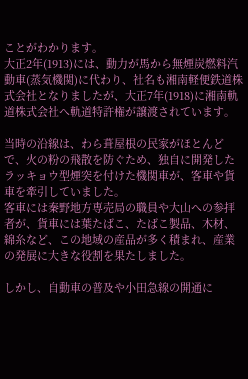ことがわかります。
大正2年(1913)には、動力が馬から無煙炭燃料汽動車(蒸気機関)に代わり、社名も湘南軽便鉄道株式会社となりましたが、大正7年(1918)に湘南軌道株式会社へ軌道特許権が譲渡されています。

当時の沿線は、わら葺屋根の民家がほとんどで、火の粉の飛散を防ぐため、独自に開発したラッキョウ型煙突を付けた機関車が、客車や貨車を牽引していました。
客車には秦野地方専売局の職員や大山への参拝者が、貨車には葉たばこ、たばこ製品、木材、綿糸など、この地域の産品が多く積まれ、産業の発展に大きな役割を果たしました。

しかし、自動車の普及や小田急線の開通に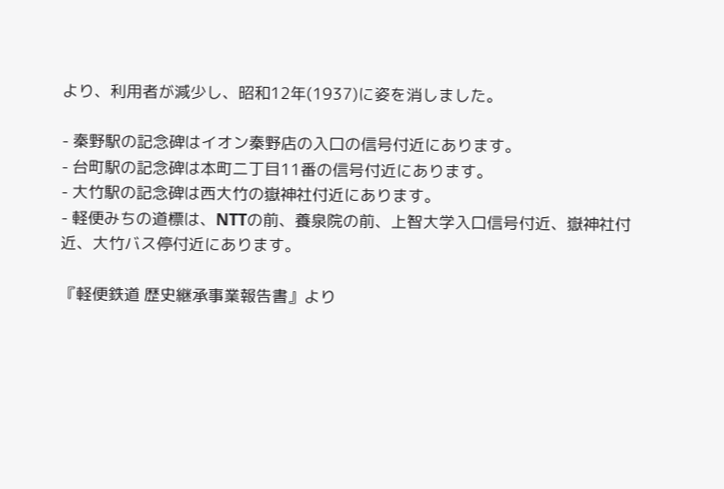より、利用者が減少し、昭和12年(1937)に姿を消しました。

- 秦野駅の記念碑はイオン秦野店の入口の信号付近にあります。
- 台町駅の記念碑は本町二丁目11番の信号付近にあります。
- 大竹駅の記念碑は西大竹の嶽神社付近にあります。
- 軽便みちの道標は、NTTの前、養泉院の前、上智大学入口信号付近、嶽神社付近、大竹バス停付近にあります。

『軽便鉄道 歴史継承事業報告書』より